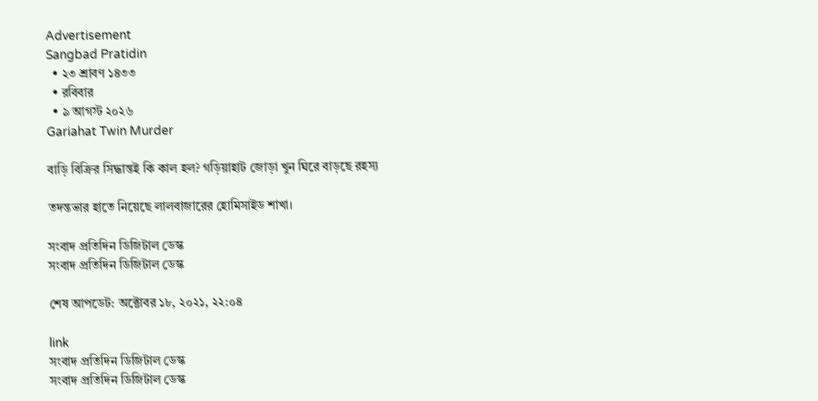Advertisement
Sangbad Pratidin
  • ২৩ শ্রাবণ ১৪৩৩
  • রবিবার
  • ৯ আগস্ট ২০২৬
Gariahat Twin Murder

বাড়ি বিক্রির সিদ্ধান্তই কি কাল হল? গড়িয়াহাট জোড়া খুন ঘিরে বাড়ছে রহস্য

তদন্তভার হাতে নিয়েছে লালবাজারের হোমিসাইড শাখা।

সংবাদ প্রতিদিন ডিজিটাল ডেস্ক
সংবাদ প্রতিদিন ডিজিটাল ডেস্ক

শেষ আপডেট: অক্টোবর ১৮, ২০২১, ২২:০৪

link
সংবাদ প্রতিদিন ডিজিটাল ডেস্ক
সংবাদ প্রতিদিন ডিজিটাল ডেস্ক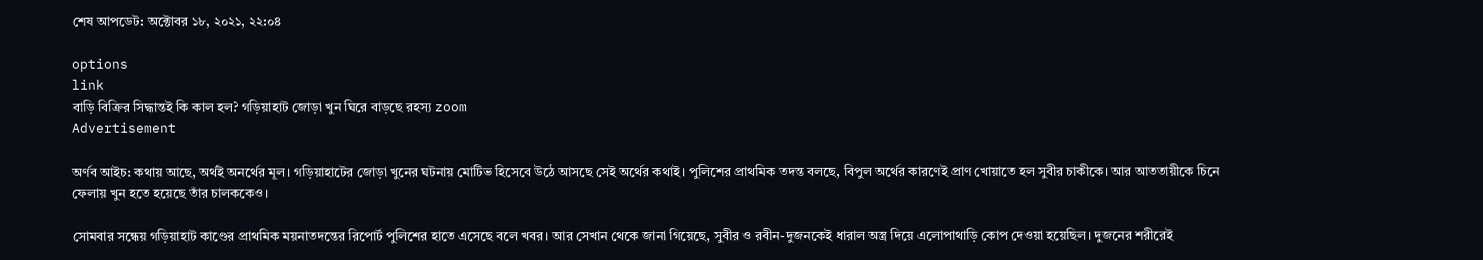শেষ আপডেট: অক্টোবর ১৮, ২০২১, ২২:০৪

options
link
বাড়ি বিক্রির সিদ্ধান্তই কি কাল হল? গড়িয়াহাট জোড়া খুন ঘিরে বাড়ছে রহস্য zoom
Advertisement

অর্ণব আইচ: কথায় আছে, অর্থই অনর্থের মূল। গড়িয়াহাটের জোড়া খুনের ঘটনায় মোটিভ হিসেবে উঠে আসছে সেই অর্থের কথাই। পুলিশের প্রাথমিক তদন্ত বলছে, বিপুল অর্থের কারণেই প্রাণ খোয়াতে হল সুবীর চাকীকে। আর আততায়ীকে চিনে ফেলায় খুন হতে হয়েছে তাঁর চালককেও।

সোমবার সন্ধেয় গড়িয়াহাট কাণ্ডের প্রাথমিক ময়নাতদন্তের রিপোর্ট পুলিশের হাতে এসেছে বলে খবর। আর সেখান থেকে জানা গিয়েছে, সুবীর ও রবীন-দুজনকেই ধারাল অস্ত্র দিয়ে এলোপাথাড়ি কোপ দেওয়া হয়েছিল। দুজনের শরীরেই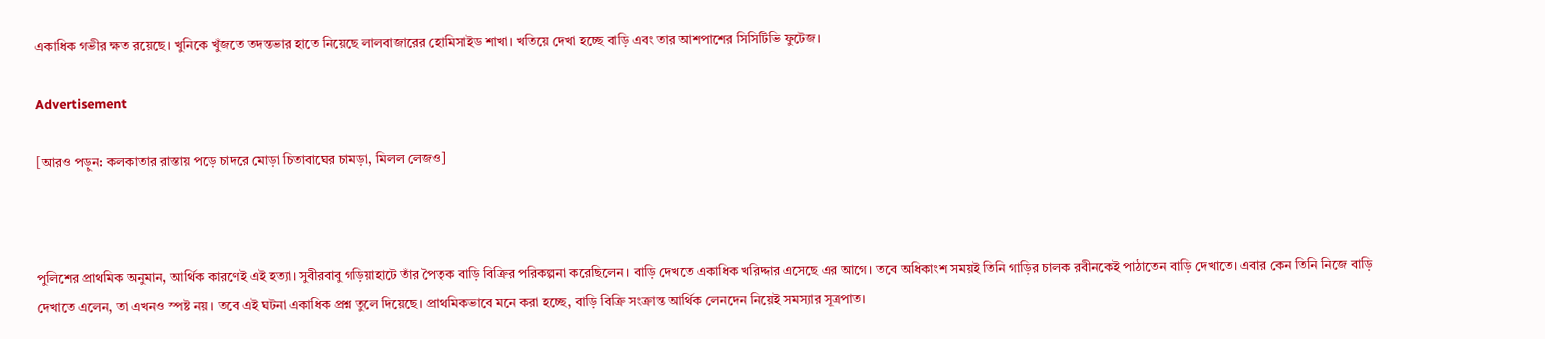একাধিক গভীর ক্ষত রয়েছে। খুনিকে খুঁজতে তদন্তভার হাতে নিয়েছে লালবাজারের হোমিসাইড শাখা। খতিয়ে দেখা হচ্ছে বাড়ি এবং তার আশপাশের সিসিটিভি ফুটেজ।

Advertisement

[আরও পড়ুন: কলকাতার রাস্তায় পড়ে চাদরে মোড়া চিতাবাঘের চামড়া, মিলল লেজও]



পুলিশের প্রাথমিক অনুমান, আর্থিক কারণেই এই হত্যা। সুবীরবাবু গড়িয়াহাটে তাঁর পৈতৃক বাড়ি বিক্রির পরিকল্পনা করেছিলেন। বাড়ি দেখতে একাধিক খরিদ্দার এসেছে এর আগে। তবে অধিকাংশ সময়ই তিনি গাড়ির চালক রবীনকেই পাঠাতেন বাড়ি দেখাতে। এবার কেন তিনি নিজে বাড়ি দেখাতে এলেন, তা এখনও স্পষ্ট নয়। তবে এই ঘটনা একাধিক প্রশ্ন তুলে দিয়েছে। প্রাথমিকভাবে মনে করা হচ্ছে, বাড়ি বিক্রি সংক্রান্ত আর্থিক লেনদেন নিয়েই সমস্যার সূত্রপাত।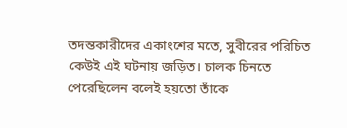তদন্তকারীদের একাংশের মতে, সুবীরের পরিচিত কেউই এই ঘটনায় জড়িত। চালক চিনতে পেরেছিলেন বলেই হয়তো তাঁকে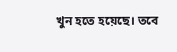খুন হতে হয়েছে। তবে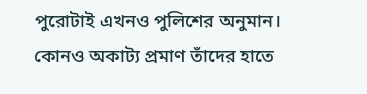পুরোটাই এখনও পুলিশের অনুমান। কোনও অকাট্য প্রমাণ তাঁদের হাতে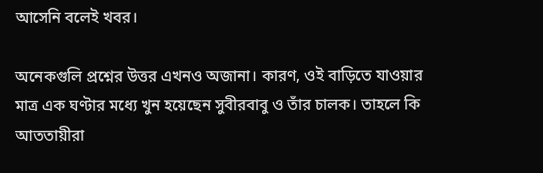আসেনি বলেই খবর।

অনেকগুলি প্রশ্নের উত্তর এখনও অজানা। কারণ, ওই বাড়িতে যাওয়ার মাত্র এক ঘণ্টার মধ্যে খুন হয়েছেন সুবীরবাবু ও তাঁর চালক। তাহলে কি আততায়ীরা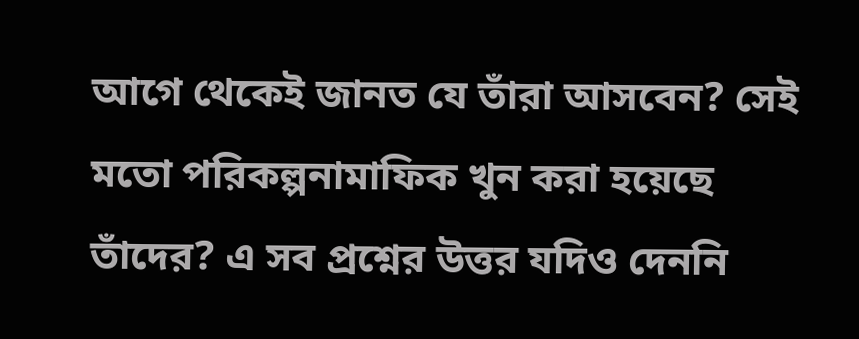আগে থেকেই জানত যে তাঁরা আসবেন? সেই মতো পরিকল্পনামাফিক খুন করা হয়েছে তাঁদের? এ সব প্রশ্নের উত্তর যদিও দেননি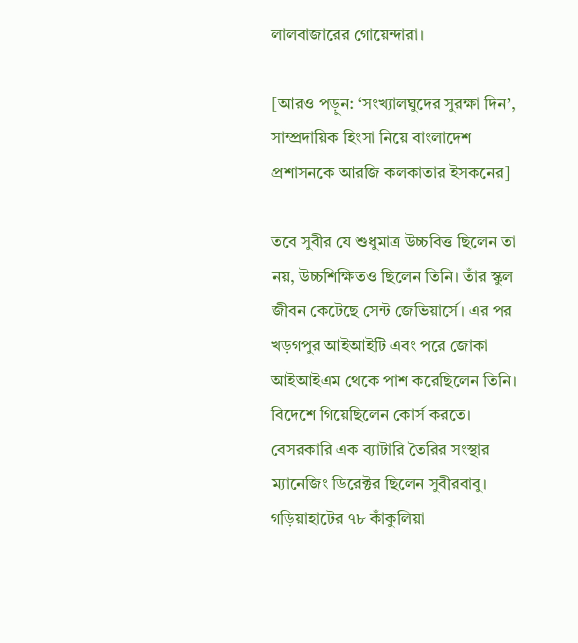লালবাজারের গোয়েন্দারা।

[আরও পড়ুন: ‘সংখ্যালঘুদের সুরক্ষা দিন’, সাম্প্রদায়িক হিংসা নিয়ে বাংলাদেশ প্রশাসনকে আরজি কলকাতার ইসকনের]

তবে সুবীর যে শুধুমাত্র উচ্চবিত্ত ছিলেন তা নয়, উচ্চশিক্ষিতও ছিলেন তিনি। তাঁর স্কুল জীবন কেটেছে সেন্ট জেভিয়ার্সে। এর পর খড়গপুর আইআইটি এবং পরে জোকা আইআইএম থেকে পাশ করেছিলেন তিনি। বিদেশে গিয়েছিলেন কোর্স করতে। বেসরকারি এক ব্যাটারি তৈরির সংস্থার ম্যানেজিং ডিরেক্টর ছিলেন সুবীরবাবু। গড়িয়াহাটের ৭৮ কাঁকুলিয়া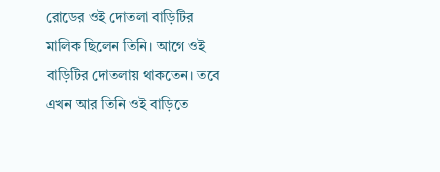রোডের ওই দোতলা বাড়িটির মালিক ছিলেন তিনি। আগে ওই বাড়িটির দোতলায় থাকতেন। তবে এখন আর তিনি ওই বাড়িতে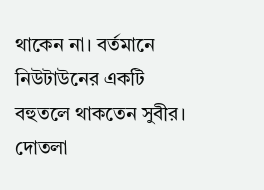থাকেন না। বর্তমানে নিউটাউনের একটি বহুতলে থাকতেন সুবীর। দোতলা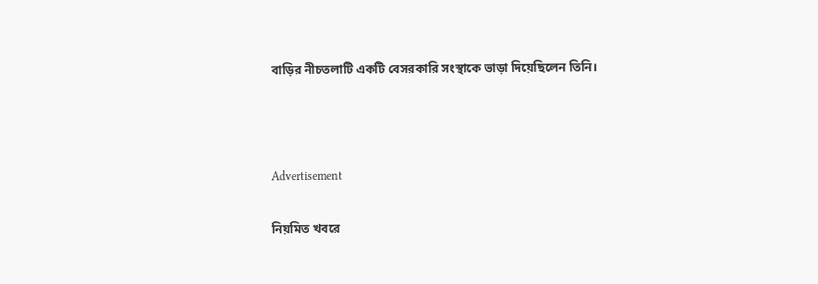বাড়ির নীচতলাটি একটি বেসরকারি সংস্থাকে ভাড়া দিয়েছিলেন তিনি।



Advertisement

নিয়মিত খবরে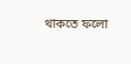থাকতে ফলো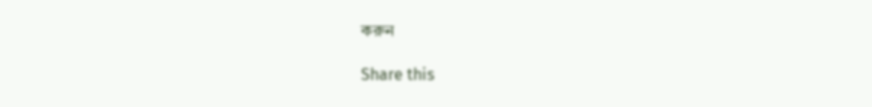করুন

Share this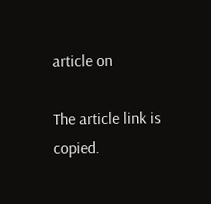article on

The article link is copied.